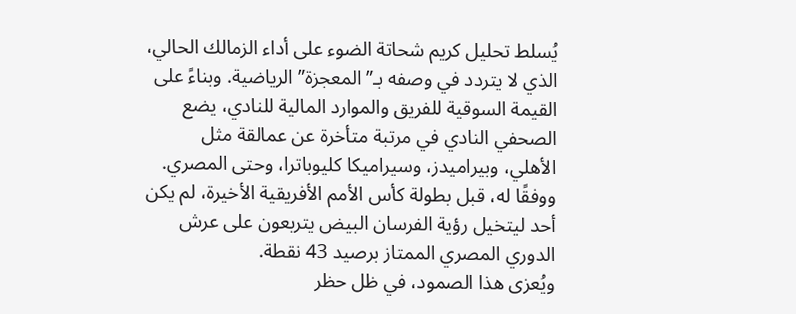يُسلط تحليل كريم شحاتة الضوء على أداء الزمالك الحالي، الذي لا يتردد في وصفه بـ”المعجزة” الرياضية. وبناءً على القيمة السوقية للفريق والموارد المالية للنادي، يضع الصحفي النادي في مرتبة متأخرة عن عمالقة مثل الأهلي، وبيراميدز، وسيراميكا كليوباترا، وحتى المصري. ووفقًا له، قبل بطولة كأس الأمم الأفريقية الأخيرة، لم يكن أحد ليتخيل رؤية الفرسان البيض يتربعون على عرش الدوري المصري الممتاز برصيد 43 نقطة.
ويُعزى هذا الصمود، في ظل حظر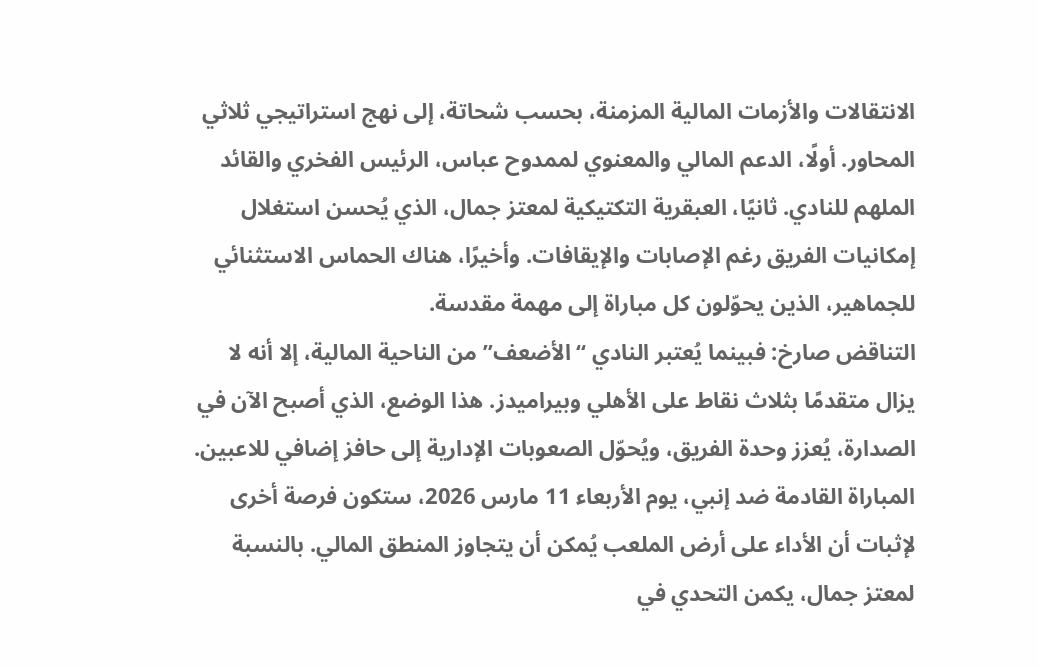الانتقالات والأزمات المالية المزمنة، بحسب شحاتة، إلى نهج استراتيجي ثلاثي المحاور. أولًا، الدعم المالي والمعنوي لممدوح عباس، الرئيس الفخري والقائد الملهم للنادي. ثانيًا، العبقرية التكتيكية لمعتز جمال، الذي يُحسن استغلال إمكانيات الفريق رغم الإصابات والإيقافات. وأخيرًا، هناك الحماس الاستثنائي للجماهير، الذين يحوّلون كل مباراة إلى مهمة مقدسة.
التناقض صارخ: فبينما يُعتبر النادي “الأضعف” من الناحية المالية، إلا أنه لا يزال متقدمًا بثلاث نقاط على الأهلي وبيراميدز. هذا الوضع، الذي أصبح الآن في الصدارة، يُعزز وحدة الفريق، ويُحوّل الصعوبات الإدارية إلى حافز إضافي للاعبين.
المباراة القادمة ضد إنبي، يوم الأربعاء 11 مارس 2026، ستكون فرصة أخرى لإثبات أن الأداء على أرض الملعب يُمكن أن يتجاوز المنطق المالي. بالنسبة لمعتز جمال، يكمن التحدي في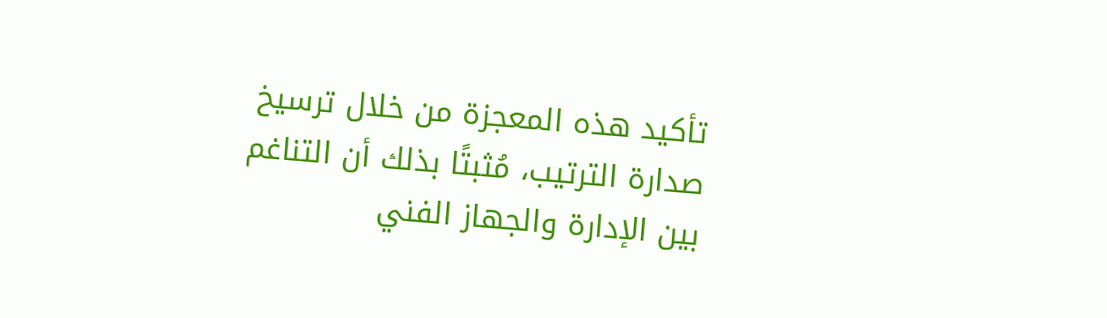تأكيد هذه المعجزة من خلال ترسيخ صدارة الترتيب، مُثبتًا بذلك أن التناغم بين الإدارة والجهاز الفني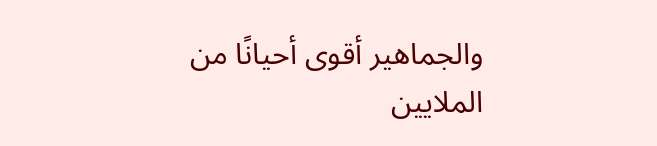والجماهير أقوى أحيانًا من الملايين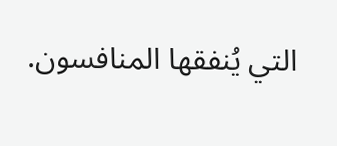التي يُنفقها المنافسون.